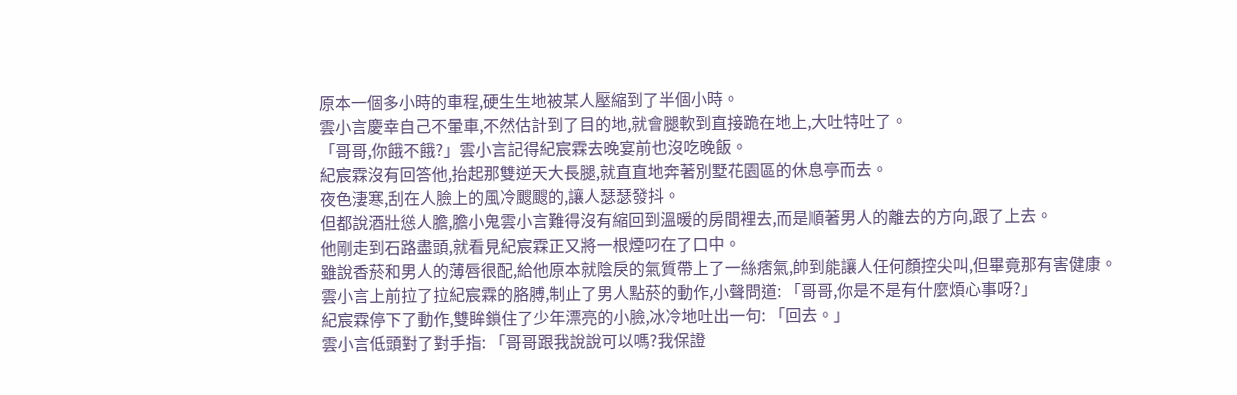原本一個多小時的車程,硬生生地被某人壓縮到了半個小時。
雲小言慶幸自己不暈車,不然估計到了目的地,就會腿軟到直接跪在地上,大吐特吐了。
「哥哥,你餓不餓?」雲小言記得紀宸霖去晚宴前也沒吃晚飯。
紀宸霖沒有回答他,抬起那雙逆天大長腿,就直直地奔著別墅花園區的休息亭而去。
夜色淒寒,刮在人臉上的風冷颼颼的,讓人瑟瑟發抖。
但都說酒壯慫人膽,膽小鬼雲小言難得沒有縮回到溫暖的房間裡去,而是順著男人的離去的方向,跟了上去。
他剛走到石路盡頭,就看見紀宸霖正又將一根煙叼在了口中。
雖說香菸和男人的薄唇很配,給他原本就陰戾的氣質帶上了一絲痞氣,帥到能讓人任何顏控尖叫,但畢竟那有害健康。
雲小言上前拉了拉紀宸霖的胳膊,制止了男人點菸的動作,小聲問道: 「哥哥,你是不是有什麼煩心事呀?」
紀宸霖停下了動作,雙眸鎖住了少年漂亮的小臉,冰冷地吐出一句: 「回去。」
雲小言低頭對了對手指: 「哥哥跟我說說可以嗎?我保證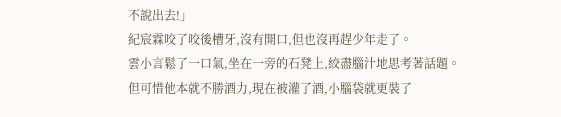不說出去!」
紀宸霖咬了咬後槽牙,沒有開口,但也沒再趕少年走了。
雲小言鬆了一口氣,坐在一旁的石凳上,絞盡腦汁地思考著話題。
但可惜他本就不勝酒力,現在被灌了酒,小腦袋就更裝了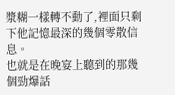漿糊一樣轉不動了,裡面只剩下他記憶最深的幾個零散信息。
也就是在晚宴上聽到的那幾個勁爆話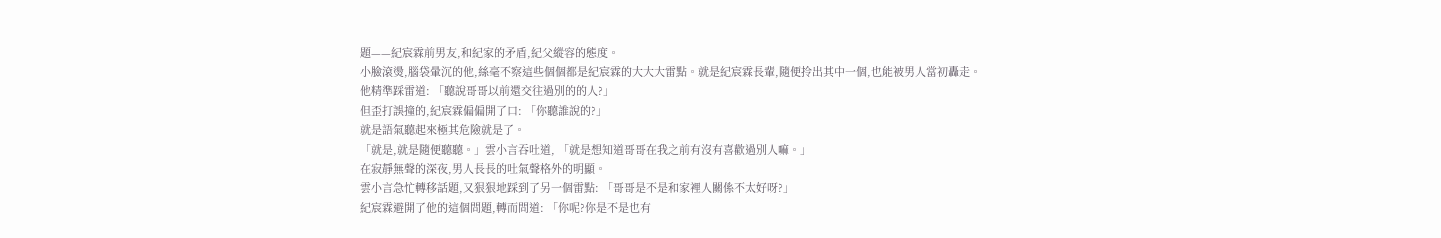題——紀宸霖前男友,和紀家的矛盾,紀父縱容的態度。
小臉滾燙,腦袋暈沉的他,絲毫不察這些個個都是紀宸霖的大大大雷點。就是紀宸霖長輩,隨便拎出其中一個,也能被男人當初轟走。
他精準踩雷道: 「聽說哥哥以前還交往過別的的人?」
但歪打誤撞的,紀宸霖偏偏開了口: 「你聽誰說的?」
就是語氣聽起來極其危險就是了。
「就是,就是隨便聽聽。」雲小言吞吐道, 「就是想知道哥哥在我之前有沒有喜歡過別人嘛。」
在寂靜無聲的深夜,男人長長的吐氣聲格外的明顯。
雲小言急忙轉移話題,又狠狠地踩到了另一個雷點: 「哥哥是不是和家裡人關係不太好呀?」
紀宸霖避開了他的這個問題,轉而問道: 「你呢?你是不是也有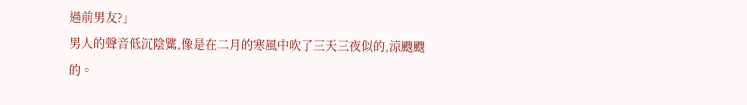過前男友?」
男人的聲音低沉陰騭,像是在二月的寒風中吹了三天三夜似的,涼颼颼的。